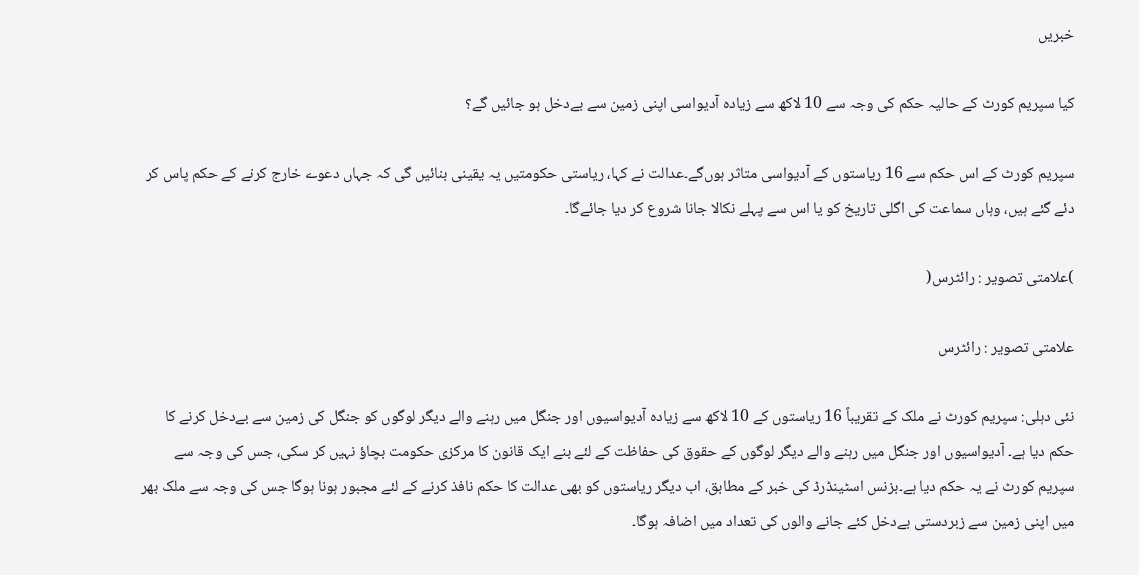خبریں

کیا سپریم کورٹ کے حالیہ حکم کی وجہ سے 10 لاکھ سے زیادہ آدیواسی اپنی زمین سے بےدخل ہو جائیں گے؟

سپریم کورٹ کے اس حکم سے 16 ریاستوں کے آدیواسی متاثر ہوں‌گے۔عدالت نے کہا، ریاستی حکومتیں یہ یقینی بنائیں ‌گی کہ جہاں دعوے خارج کرنے کے حکم پاس کر دئے گئے ہیں، وہاں سماعت کی اگلی تاریخ کو یا اس سے پہلے نکالا جانا شروع کر دیا جائے‌گا۔

)علامتی تصویر : رائٹرس(

علامتی تصویر : رائٹرس

نئی دہلی: سپریم کورٹ نے ملک کے تقریباً 16 ریاستوں کے 10 لاکھ سے زیادہ آدیواسیوں اور جنگل میں رہنے والے دیگر لوگوں کو جنگل کی زمین سے بےدخل کرنے کا حکم دیا ہے۔ آدیواسیوں اور جنگل میں رہنے والے دیگر لوگوں کے حقوق کی حفاظت کے لئے بنے ایک قانون کا مرکزی حکومت بچاؤ نہیں کر سکی، جس کی وجہ سے سپریم کورٹ نے یہ حکم دیا ہے۔بزنس اسٹینڈرڈ کی خبر کے مطابق، اب دیگر ریاستوں کو بھی عدالت کا حکم نافذ کرنے کے لئے مجبور ہونا ہوگا جس کی وجہ سے ملک بھر میں اپنی زمین سے زبردستی بےدخل کئے جانے والوں کی تعداد میں اضافہ ہو‌گا۔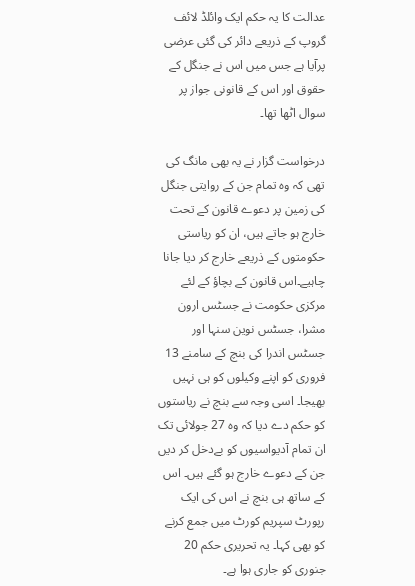عدالت کا یہ حکم ایک وائلڈ لائف گروپ کے ذریعے دائر کی گئی عرضی پرآیا ہے جس میں اس نے جنگل کے حقوق اور اس کے قانونی جواز پر سوال اٹھا تھا۔

درخواست گزار نے یہ بھی مانگ کی تھی کہ وہ تمام جن کے روایتی جنگل کی زمین پر دعوے قانون کے تحت خارج ہو جاتے ہیں، ان کو ریاستی حکومتوں کے ذریعے خارج کر دیا جانا چاہیے۔اس قانون کے بچاؤ کے لئے مرکزی حکومت نے جسٹس ارون مشرا، جسٹس نوین سنہا اور جسٹس اندرا کی بنچ کے سامنے 13 فروری کو اپنے وکیلوں کو ہی نہیں بھیجا۔ اسی وجہ سے بنچ نے ریاستوں کو حکم دے دیا کہ وہ 27 جولائی تک ان تمام آدیواسیوں کو بےدخل کر دیں جن کے دعوے خارج ہو گئے ہیں۔ اس کے ساتھ ہی بنچ نے اس کی ایک رپورٹ سپریم کورٹ میں جمع کرنے کو بھی کہا۔ یہ تحریری حکم 20 جنوری کو جاری ہوا ہے۔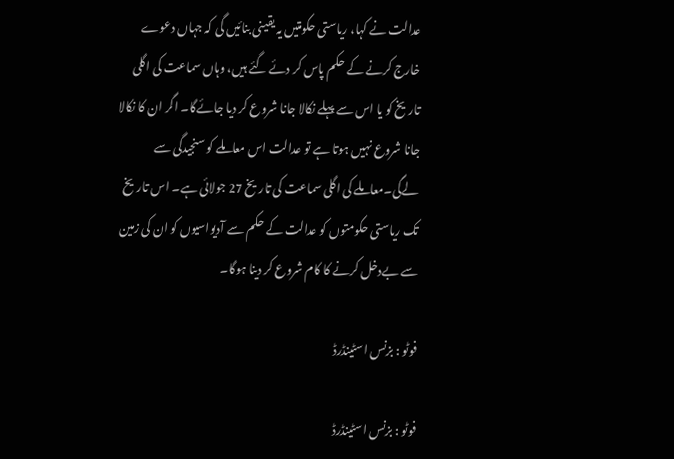عدالت نے کہا، ریاستی حکومتیں یہ یقینی بنائیں ‌گی کہ جہاں دعوے خارج کرنے کے حکم پاس کر دئے گئے ہیں، وہاں سماعت کی اگلی تاریخ کو یا اس سے پہلے نکالا جانا شروع کر دیا جائے‌گا۔ اگر ان کا نکالا جانا شروع نہیں ہوتا ہے تو عدالت اس معاملے کو سنجیدگی سے لے‌گی۔معاملے کی اگلی سماعت کی تاریخ 27 جولائی ہے۔ اس تاریخ تک ریاستی حکومتوں کو عدالت کے حکم سے آدیواسیوں کو ان کی زمین سے بےدخل کرنے کا کام شروع کر دینا ہوگا۔

فوٹو : بزنس اسٹینڈرڈ

فوٹو : بزنس اسٹینڈرڈ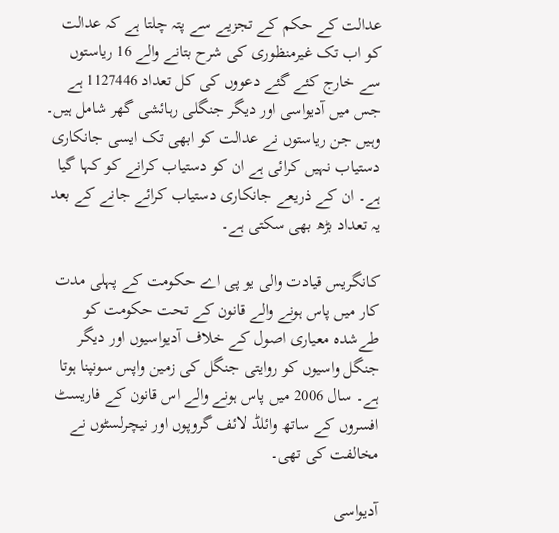عدالت کے حکم کے تجزیے سے پتہ چلتا ہے کہ عدالت کو اب تک غیرمنظوری کی شرح بتانے والے 16 ریاستوں سے خارج کئے گئے دعووں کی کل تعداد 1127446 ہے جس میں آدیواسی اور دیگر جنگلی رہائشی گھر شامل ہیں۔ وہیں جن ریاستوں نے عدالت کو ابھی تک ایسی جانکاری دستیاب نہیں کرائی ہے ان کو دستیاب کرانے کو کہا گیا ہے۔ ان کے ذریعے جانکاری دستیاب کرائے جانے کے بعد یہ تعداد بڑھ بھی سکتی ہے۔

کانگریس قیادت والی یو پی اے حکومت کے پہلی مدت کار میں پاس ہونے والے قانون کے تحت حکومت کو طےشدہ معیاری اصول کے خلاف آدیواسیوں اور دیگر جنگل واسیوں کو روایتی جنگل کی زمین واپس سونپنا ہوتا ہے۔ سال 2006 میں پاس ہونے والے اس قانون کے فاریسٹ افسروں کے ساتھ وائلڈ لائف گروپوں اور نیچرلسٹوں نے مخالفت کی تھی۔

آدیواسی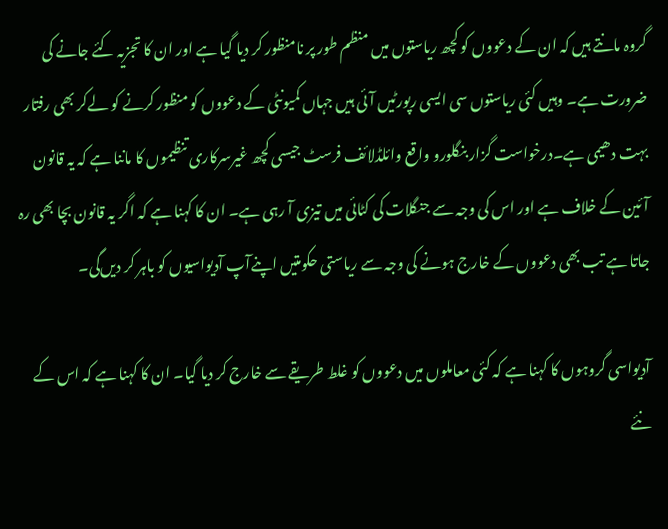گروہ مانتے ہیں کہ ان کے دعووں کو کچھ ریاستوں میں منظم طور پر نامنظور کر دیا گیا ہے اور ان کا تجزیہ کئے جانے کی ضرورت ہے۔ وہیں کئی ریاستوں سی ایسی رپورٹیں آئی ہیں جہاں کمیونٹی کے دعووں کو منظور کرنے کو لےکر بھی رفتار بہت دھیمی ہے۔درخواست گزار بنگلورو واقع وائلڈلائف فرسٹ جیسی کچھ غیرسرکاری تنظیموں کا ماننا ہے کہ یہ قانون آئین کے خلاف ہے اور اس کی وجہ سے جنگلات کی کٹائی میں تیزی آ رہی ہے۔ ان کا کہنا ہے کہ اگر یہ قانون بچا بھی رہ جاتا ہے تب بھی دعووں کے خارج ہونے کی وجہ سے ریاستی حکومتیں اپنےآپ آدیواسیوں کو باہر کر دیں‌گی۔

آدیواسی گروہوں کا کہنا ہے کہ کئی معاملوں میں دعووں کو غلط طریقے سے خارج کر دیا گیا۔ ان کا کہنا ہے کہ اس کے نئے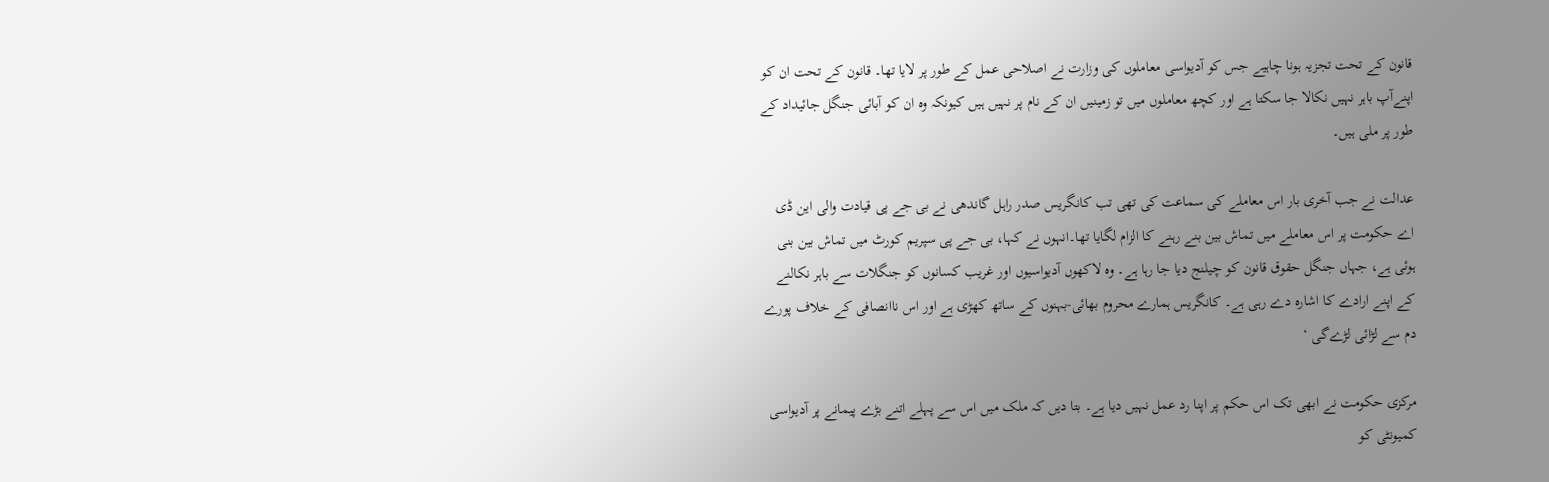قانون کے تحت تجزیہ ہونا چاہیے جس کو آدیواسی معاملوں کی وزارت نے اصلاحی عمل کے طور پر لایا تھا۔ قانون کے تحت ان کو اپنےآپ باہر نہیں نکالا جا سکتا ہے اور کچھ معاملوں میں تو زمینیں ان کے نام پر نہیں ہیں کیونکہ وہ ان کو آبائی جنگل جائیداد کے طور پر ملی ہیں۔

عدالت نے جب آخری بار اس معاملے کی سماعت کی تھی تب کانگریس صدر راہل گاندھی نے بی جے پی قیادت والی این ڈی اے حکومت پر اس معاملے میں تماش بین بنے رہنے کا الزام لگایا تھا۔انہوں نے کہا، بی جے پی سپریم کورٹ میں تماش بین بنی ہوئی ہے، جہاں جنگل حقوق قانون کو چیلنج دیا جا رہا ہے۔ وہ لاکھوں آدیواسیوں اور غریب کسانوں کو جنگلات سے باہر نکالنے کے اپنے ارادے کا اشارہ دے رہی ہے۔ کانگریس ہمارے محروم بھائی-بہنوں کے ساتھ کھڑی ہے اور اس ناانصافی کے خلاف پورے دم سے لڑائی لڑے‌گی ‘

مرکزی حکومت نے ابھی تک اس حکم پر اپنا رد عمل نہیں دیا ہے۔ بتا دیں کہ ملک میں اس سے پہلے اتنے بڑے پیمانے پر آدیواسی کمیونٹی کو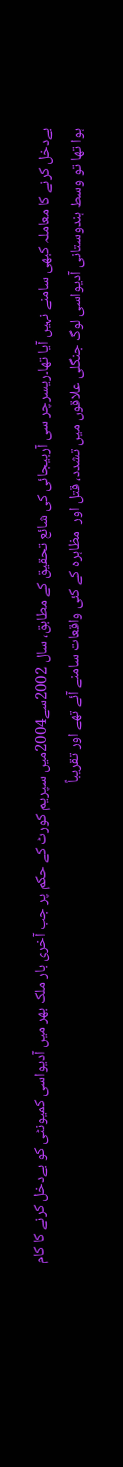بےدخل کرنے کا معاملہ کبھی سامنے نہیں آیا تھا۔ریسرچر سی آربیجائی کی شائع تحقیق کے مطابق، سال 2002سے2004میں سپریم کورٹ کے حکم پر جب آخری بار ملک بھر میں آدیواسی کمیونٹی کو بےدخل کرنے کا کام ہوا تھا تو وسط ہندوستانی آدیواسی لوگ جنگلی علاقوں میں تشدد، قتل اور  مظاہرہ کے کئی واقعات سامنے آئے تھے اور تقریباً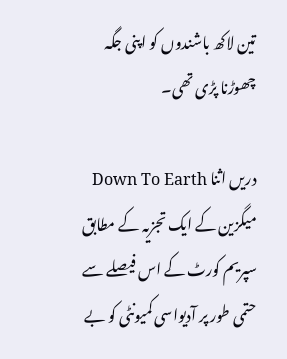تین لاکھ باشندوں کو اپنی جگہ چھوڑنا پڑی تھی۔

دریں اثنا Down To Earth میگزین کے ایک تجزیہ کے مطابق سپریم کورٹ کے اس فیصلے سے حتمی طور پر آدیواسی کمیونٹی کو بے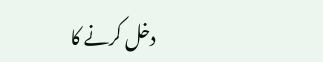دخل کرنے کا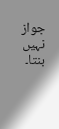جواز نہیں بنتا۔